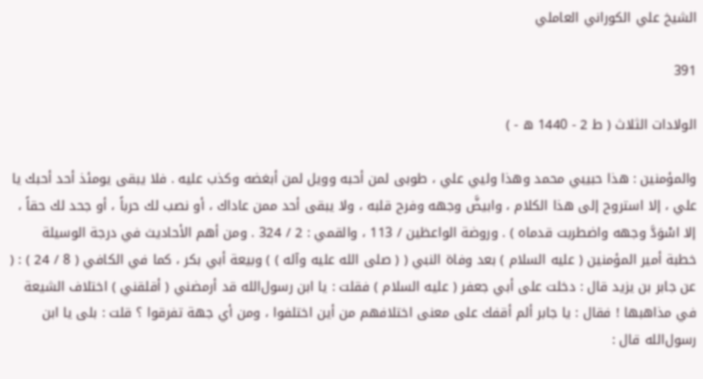الشيخ علي الكوراني العاملي

391

الولادات الثلاث ( ط 2 - 1440 ه - )

والمؤمنين : هذا حبيبي محمد وهذا وليي علي ، طوبى لمن أحبه وويل لمن أبغضه وكذب عليه . فلا يبقى يومئذ أحد أحبك يا علي ، إلا استروح إلى هذا الكلام ، وابيضَّ وجهه وفرح قلبه ، ولا يبقى أحد ممن عاداك ، أو نصب لك حرباً ، أو جحد لك حقاً ، إلا اسْوَدَّ وجهه واضطربت قدماه ) . وروضة الواعظين / 113 ، والقمي : 2 / 324 . ومن أهم الأحاديث في درجة الوسيلة خطبة أمير المؤمنين ( عليه السلام ) بعد وفاة النبي ( ( صلى الله عليه وآله ) ) وبيعة أبي بكر ، كما في الكافي ( 8 / 24 ) : ( عن جابر بن يزيد قال : دخلت على أبي جعفر ( عليه السلام ) فقلت : يا ابن رسول‌الله قد أرمضني ( أقلقني ) اختلاف الشيعة في مذاهبها ! فقال : يا جابر ألم أقفك على معنى اختلافهم من أين اختلفوا ، ومن أي جهة تفرقوا ؟ قلت : بلى يا ابن رسول‌الله قال :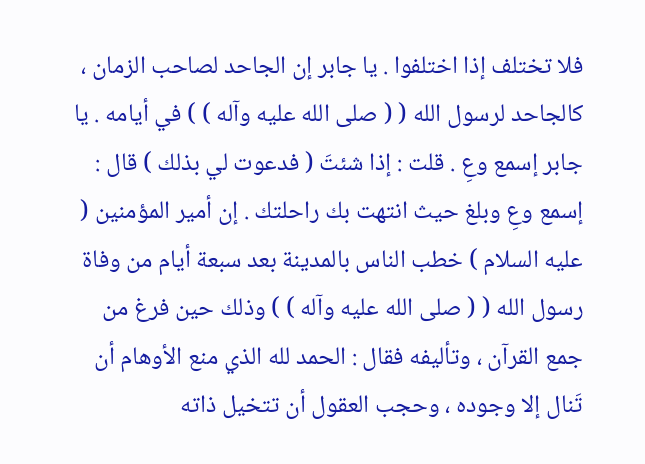فلا تختلف إذا اختلفوا . يا جابر إن الجاحد لصاحب الزمان ، كالجاحد لرسول الله ( ( صلى الله عليه وآله ) ) في أيامه . يا جابر إسمع وعِ . قلت : إذا شئتَ ( فدعوت لي بذلك ) قال : إسمع وعِ وبلغ حيث انتهت بك راحلتك . إن أمير المؤمنين ( عليه السلام ) خطب الناس بالمدينة بعد سبعة أيام من وفاة رسول الله ( ( صلى الله عليه وآله ) ) وذلك حين فرغ من جمع القرآن ، وتأليفه فقال : الحمد لله الذي منع الأوهام أن تَنال إلا وجوده ، وحجب العقول أن تتخيل ذاته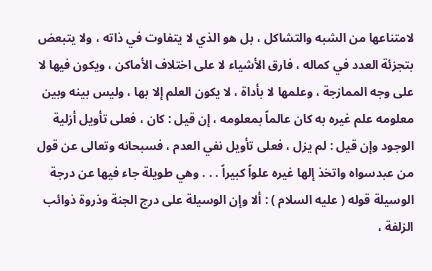لامتناعها من الشبه والتشاكل ، بل هو الذي لا يتفاوت في ذاته ، ولا يتبعض بتجزئة العدد في كماله ، فارق الأشياء لا على اختلاف الأماكن ، ويكون فيها لا على وجه الممازجة ، وعلمها لا بأداة ، لا يكون العلم إلا بها ، وليس بينه وبين معلومه علم غيره به كان عالماً بمعلومه ، إن قيل : كان ، فعلى تأويل أزلية الوجود وإن قيل : لم يزل ، فعلى تأويل نفي العدم ، فسبحانه وتعالى عن قول من عبدسواه واتخذ إلها غيره علواً كبيراً . . . وهي طويلة جاء فيها عن درجة الوسيلة قوله ( عليه السلام ) : ألا وإن الوسيلة على درج الجنة وذروة ذوائب الزلفة ،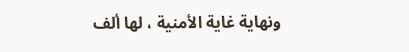ونهاية غاية الأمنية ، لها ألف